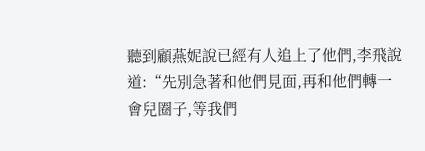聽到顧燕妮說已經有人追上了他們,李飛說道:“先別急著和他們見面,再和他們轉一會兒圈子,等我們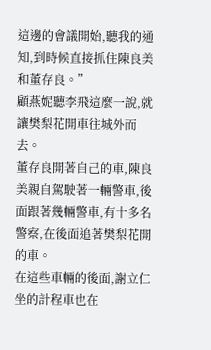這邊的會議開始,聽我的通知,到時候直接抓住陳良美和董存良。”
顧燕妮聽李飛這麼一說,就讓樊梨花開車往城外而去。
董存良開著自己的車,陳良美親自駕駛著一輛警車,後面跟著幾輛警車,有十多名警察,在後面追著樊梨花開的車。
在這些車輛的後面,謝立仁坐的計程車也在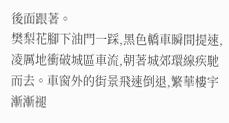後面跟著。
樊梨花腳下油門一踩,黑色轎車瞬間提速,凌厲地衝破城區車流,朝著城郊環線疾馳而去。車窗外的街景飛速倒退,繁華樓宇漸漸褪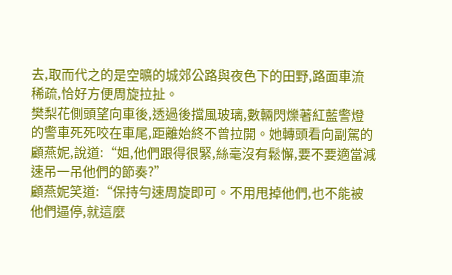去,取而代之的是空曠的城郊公路與夜色下的田野,路面車流稀疏,恰好方便周旋拉扯。
樊梨花側頭望向車後,透過後擋風玻璃,數輛閃爍著紅藍警燈的警車死死咬在車尾,距離始終不曾拉開。她轉頭看向副駕的顧燕妮,說道:“姐,他們跟得很緊,絲毫沒有鬆懈,要不要適當減速吊一吊他們的節奏?”
顧燕妮笑道:“保持勻速周旋即可。不用甩掉他們,也不能被他們逼停,就這麼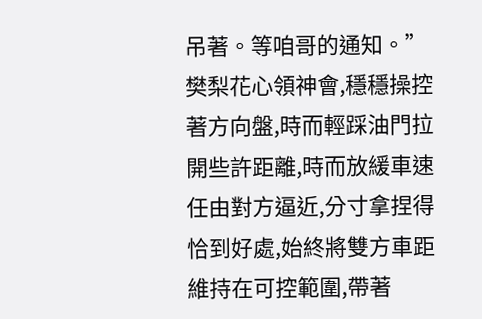吊著。等咱哥的通知。”
樊梨花心領神會,穩穩操控著方向盤,時而輕踩油門拉開些許距離,時而放緩車速任由對方逼近,分寸拿捏得恰到好處,始終將雙方車距維持在可控範圍,帶著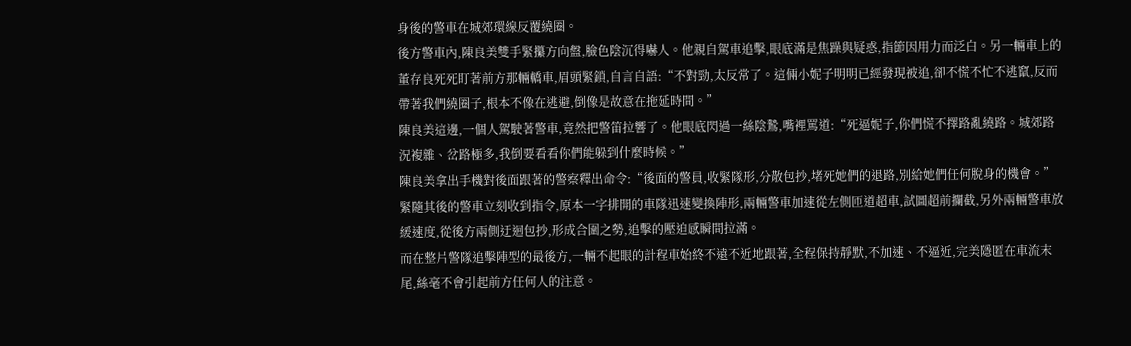身後的警車在城郊環線反覆繞圈。
後方警車內,陳良美雙手緊攥方向盤,臉色陰沉得嚇人。他親自駕車追擊,眼底滿是焦躁與疑惑,指節因用力而泛白。另一輛車上的董存良死死盯著前方那輛轎車,眉頭緊鎖,自言自語:“不對勁,太反常了。這倆小妮子明明已經發現被追,卻不慌不忙不逃竄,反而帶著我們繞圈子,根本不像在逃避,倒像是故意在拖延時間。”
陳良美這邊,一個人駕駛著警車,竟然把警笛拉響了。他眼底閃過一絲陰鷙,嘴裡罵道:“死逼妮子,你們慌不擇路亂繞路。城郊路況複雜、岔路極多,我倒要看看你們能躲到什麼時候。”
陳良美拿出手機對後面跟著的警察釋出命令:“後面的警員,收緊隊形,分散包抄,堵死她們的退路,別給她們任何脫身的機會。”
緊隨其後的警車立刻收到指令,原本一字排開的車隊迅速變換陣形,兩輛警車加速從左側匝道超車,試圖超前攔截,另外兩輛警車放緩速度,從後方兩側迂迴包抄,形成合圍之勢,追擊的壓迫感瞬間拉滿。
而在整片警隊追擊陣型的最後方,一輛不起眼的計程車始終不遠不近地跟著,全程保持靜默,不加速、不逼近,完美隱匿在車流末尾,絲毫不會引起前方任何人的注意。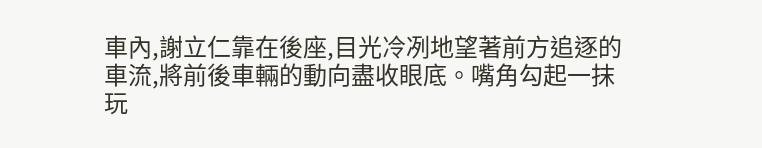車內,謝立仁靠在後座,目光冷冽地望著前方追逐的車流,將前後車輛的動向盡收眼底。嘴角勾起一抹玩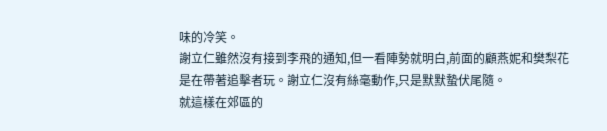味的冷笑。
謝立仁雖然沒有接到李飛的通知,但一看陣勢就明白,前面的顧燕妮和樊梨花是在帶著追擊者玩。謝立仁沒有絲毫動作,只是默默蟄伏尾隨。
就這樣在郊區的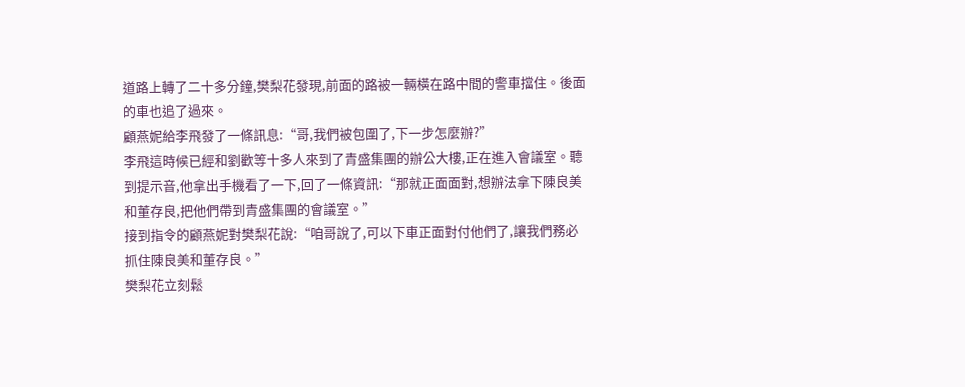道路上轉了二十多分鐘,樊梨花發現,前面的路被一輛橫在路中間的警車擋住。後面的車也追了過來。
顧燕妮給李飛發了一條訊息:“哥,我們被包圍了,下一步怎麼辦?”
李飛這時候已經和劉歡等十多人來到了青盛集團的辦公大樓,正在進入會議室。聽到提示音,他拿出手機看了一下,回了一條資訊:“那就正面面對,想辦法拿下陳良美和董存良,把他們帶到青盛集團的會議室。”
接到指令的顧燕妮對樊梨花說:“咱哥說了,可以下車正面對付他們了,讓我們務必抓住陳良美和董存良。”
樊梨花立刻鬆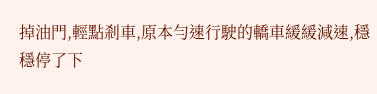掉油門,輕點剎車,原本勻速行駛的轎車緩緩減速,穩穩停了下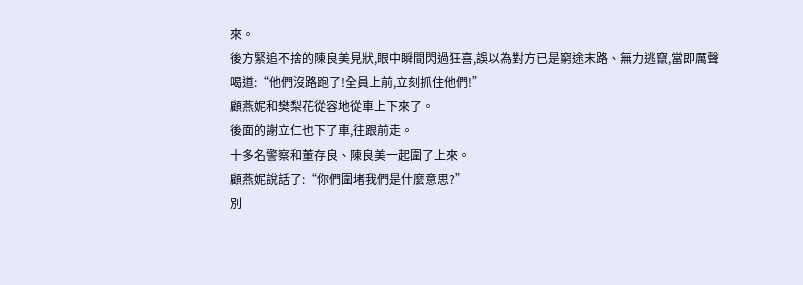來。
後方緊追不捨的陳良美見狀,眼中瞬間閃過狂喜,誤以為對方已是窮途末路、無力逃竄,當即厲聲喝道:“他們沒路跑了!全員上前,立刻抓住他們!”
顧燕妮和樊梨花從容地從車上下來了。
後面的謝立仁也下了車,往跟前走。
十多名警察和董存良、陳良美一起圍了上來。
顧燕妮說話了:“你們圍堵我們是什麼意思?”
別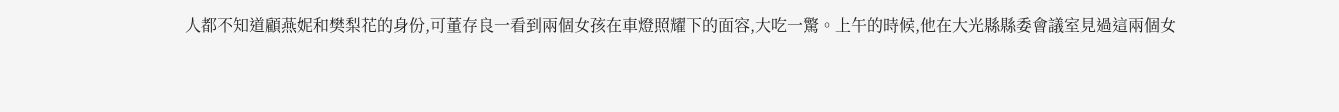人都不知道顧燕妮和樊梨花的身份,可董存良一看到兩個女孩在車燈照耀下的面容,大吃一驚。上午的時候,他在大光縣縣委會議室見過這兩個女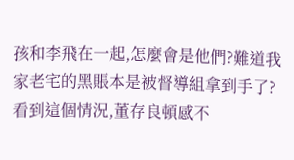孩和李飛在一起,怎麼會是他們?難道我家老宅的黑賬本是被督導組拿到手了?
看到這個情況,董存良頓感不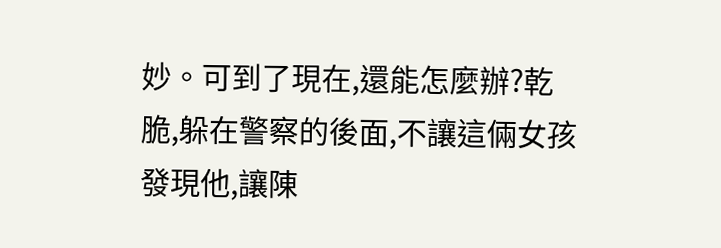妙。可到了現在,還能怎麼辦?乾脆,躲在警察的後面,不讓這倆女孩發現他,讓陳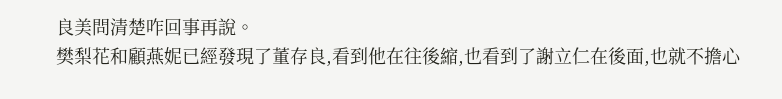良美問清楚咋回事再說。
樊梨花和顧燕妮已經發現了董存良,看到他在往後縮,也看到了謝立仁在後面,也就不擔心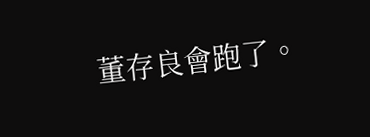董存良會跑了。